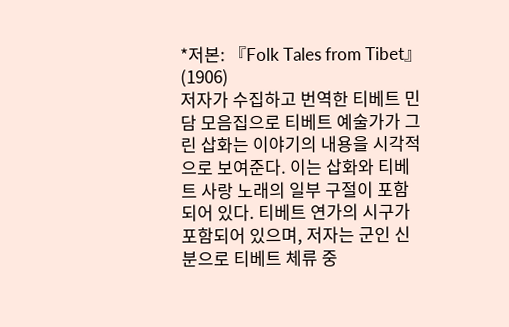*저본: 『Folk Tales from Tibet』(1906)
저자가 수집하고 번역한 티베트 민담 모음집으로 티베트 예술가가 그린 삽화는 이야기의 내용을 시각적으로 보여준다. 이는 삽화와 티베트 사랑 노래의 일부 구절이 포함되어 있다. 티베트 연가의 시구가 포함되어 있으며, 저자는 군인 신분으로 티베트 체류 중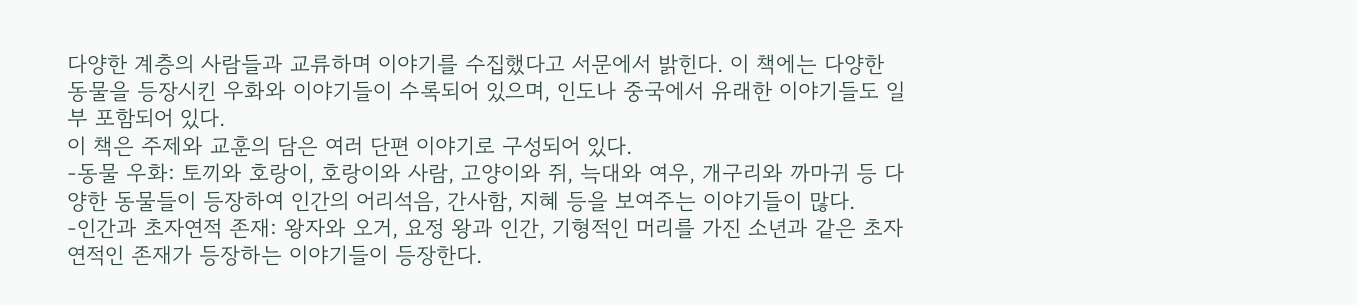다양한 계층의 사람들과 교류하며 이야기를 수집했다고 서문에서 밝힌다. 이 책에는 다양한 동물을 등장시킨 우화와 이야기들이 수록되어 있으며, 인도나 중국에서 유래한 이야기들도 일부 포함되어 있다.
이 책은 주제와 교훈의 담은 여러 단편 이야기로 구성되어 있다.
-동물 우화: 토끼와 호랑이, 호랑이와 사람, 고양이와 쥐, 늑대와 여우, 개구리와 까마귀 등 다양한 동물들이 등장하여 인간의 어리석음, 간사함, 지혜 등을 보여주는 이야기들이 많다.
-인간과 초자연적 존재: 왕자와 오거, 요정 왕과 인간, 기형적인 머리를 가진 소년과 같은 초자연적인 존재가 등장하는 이야기들이 등장한다.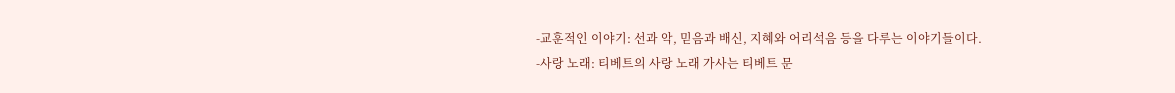-교훈적인 이야기: 선과 악, 믿음과 배신, 지혜와 어리석음 등을 다루는 이야기들이다.
-사랑 노래: 티베트의 사랑 노래 가사는 티베트 문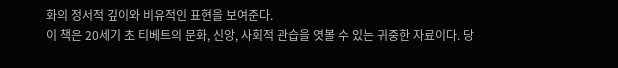화의 정서적 깊이와 비유적인 표현을 보여준다.
이 책은 20세기 초 티베트의 문화, 신앙, 사회적 관습을 엿볼 수 있는 귀중한 자료이다. 당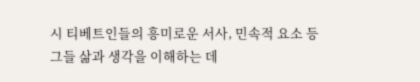시 티베트인들의 흥미로운 서사, 민속적 요소 등 그들 삶과 생각을 이해하는 데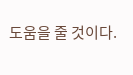도움을 줄 것이다.